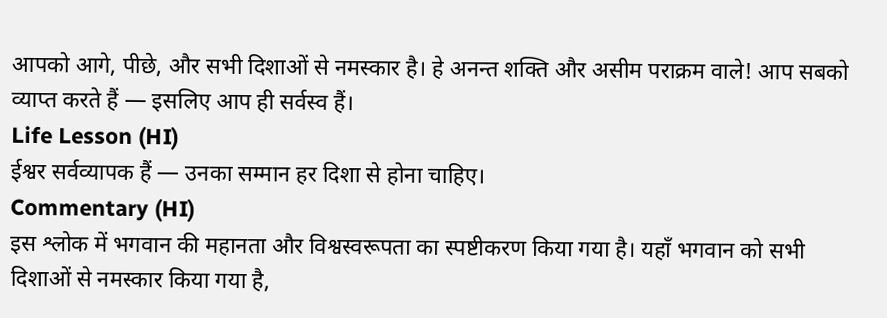आपको आगे, पीछे, और सभी दिशाओं से नमस्कार है। हे अनन्त शक्ति और असीम पराक्रम वाले! आप सबको व्याप्त करते हैं — इसलिए आप ही सर्वस्व हैं।
Life Lesson (HI)
ईश्वर सर्वव्यापक हैं — उनका सम्मान हर दिशा से होना चाहिए।
Commentary (HI)
इस श्लोक में भगवान की महानता और विश्वस्वरूपता का स्पष्टीकरण किया गया है। यहाँ भगवान को सभी दिशाओं से नमस्कार किया गया है,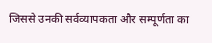जिससे उनकी सर्वव्यापकता और सम्पूर्णता का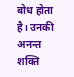बोध होता है। उनकी अनन्त शक्ति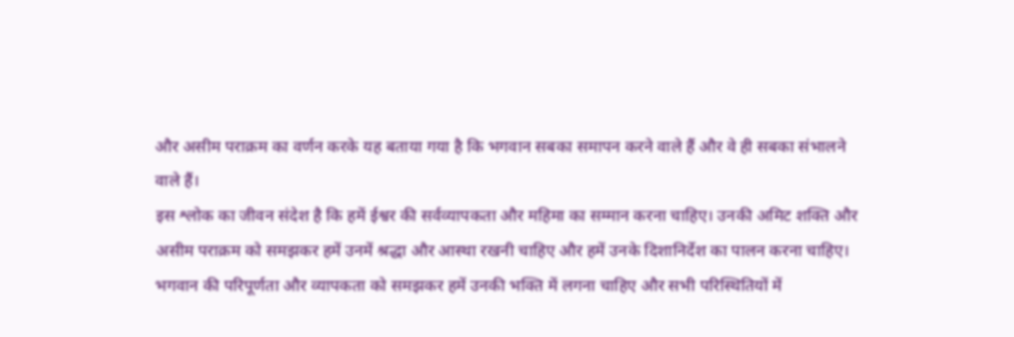और असीम पराक्रम का वर्णन करके यह बताया गया है कि भगवान सबका समापन करने वाले हैं और वे ही सबका संभालने वाले हैं।
इस श्लोक का जीवन संदेश है कि हमें ईश्वर की सर्वव्यापकता और महिमा का सम्मान करना चाहिए। उनकी अमिट शक्ति और असीम पराक्रम को समझकर हमें उनमें श्रद्धा और आस्था रखनी चाहिए और हमें उनके दिशानिर्देश का पालन करना चाहिए। भगवान की परिपूर्णता और व्यापकता को समझकर हमें उनकी भक्ति में लगना चाहिए और सभी परिस्थितियों में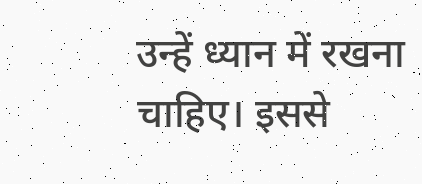उन्हें ध्यान में रखना चाहिए। इससे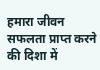हमारा जीवन सफलता प्राप्त करने की दिशा में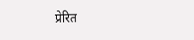प्रेरित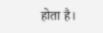होता है।